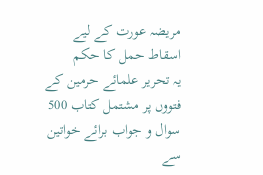مریضہ عورت کے لیے اسقاط حمل کا حکم
یہ تحریر علمائے حرمین کے فتووں پر مشتمل کتاب 500 سوال و جواب برائے خواتین سے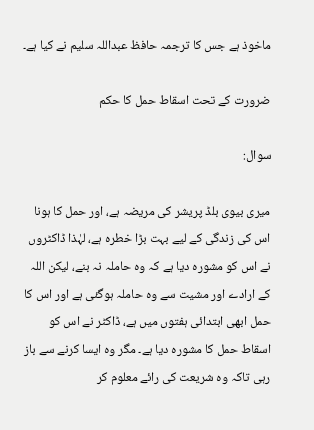ماخوذ ہے جس کا ترجمہ حافظ عبداللہ سلیم نے کیا ہے۔

ضرورت کے تحت اسقاط حمل کا حکم

سوال:

میری بیوی بلڈ پریشر کی مریضہ ہے، اور حمل کا ہونا اس کی زندگی کے لیے بہت بڑا خطرہ ہے، لہٰذا ڈاکٹروں نے اس کو مشورہ دیا ہے کہ وہ حاملہ نہ بنے، لیکن اللہ کے ارادے اور مشیت سے وہ حاملہ ہوگئی ہے اور اس کا حمل ابھی ابتدائی ہفتوں میں ہے، ڈاکٹر نے اس کو اسقاط حمل کا مشورہ دیا ہے۔ مگر وہ ایسا کرنے سے باز رہی تاکہ وہ شریعت کی رائے معلوم کر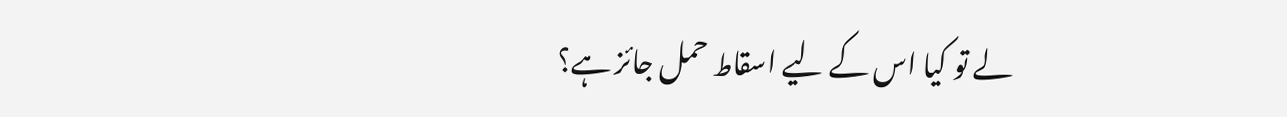لے تو کیا اس کے لیے اسقاط حمل جائز ہے؟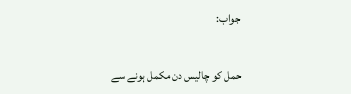جواب:

حمل کو چالیس دن مکمل ہونے سے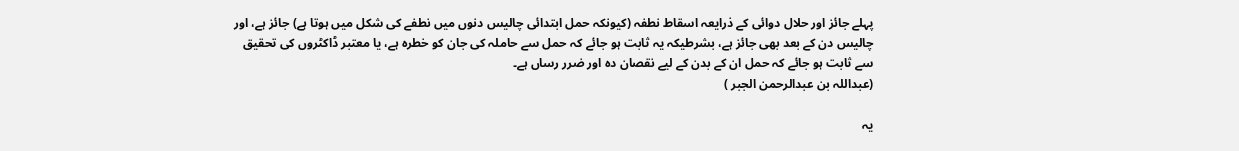پہلے جائز اور حلال دوائی کے ذرایعہ اسقاط نطفہ (کیونکہ حمل ابتدائی چالیس دنوں میں نطفے کی شکل میں ہوتا ہے) جائز ہے، اور چالیس دن کے بعد بھی جائز ہے، بشرطیکہ یہ ثابت ہو جائے کہ حمل سے حاملہ کی جان کو خطرہ ہے، یا معتبر ڈاکٹروں کی تحقیق سے ثابت ہو جائے کہ حمل ان کے بدن کے لیے نقصان دہ اور ضرر رساں ہے۔
(عبداللہ بن عبدالرحمن الجبر )

یہ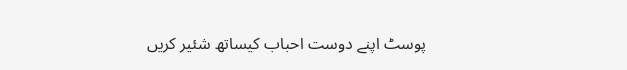پوسٹ اپنے دوست احباب کیساتھ شئیر کریں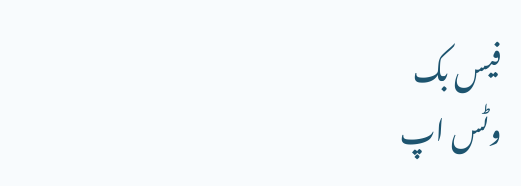فیس بک
وٹس اپ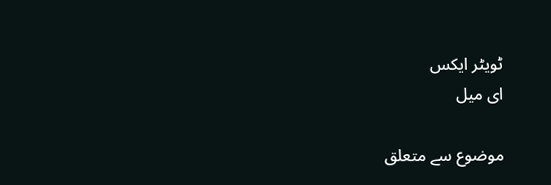ٹویٹر ایکس
ای میل

موضوع سے متعلق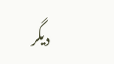دیگر